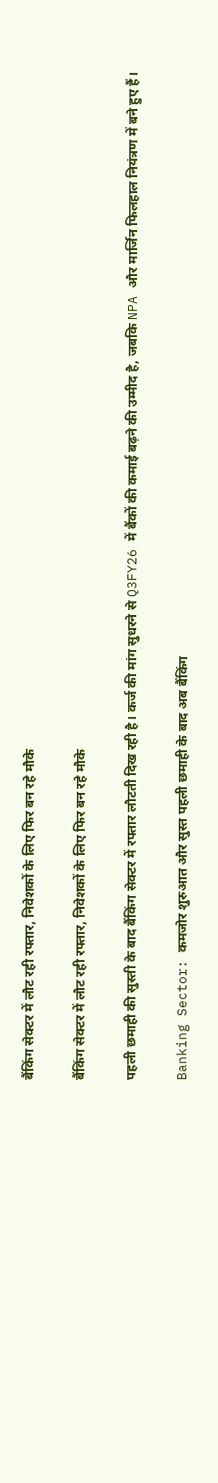बैंकिंग सेक्टर में लौट रही रफ्तार, निवेशकों के लिए फिर बन रहे मौके

बैंकिंग सेक्टर में लौट रही रफ्तार, निवेशकों के लिए फिर बन रहे मौके

पहली छमाही की सुस्ती के बाद बैंकिंग सेक्टर में रफ्तार लौटती दिख रही है। कर्ज की मांग सुधरने से Q3FY26 में बैंकों की कमाई बढ़ने की उम्मीद है, जबकि NPA और मार्जिन फिलहाल नियंत्रण में बने हुए हैं।

Banking Sector: कमजोर शुरुआत और सुस्त पहली छमाही के बाद अब बैंकिंग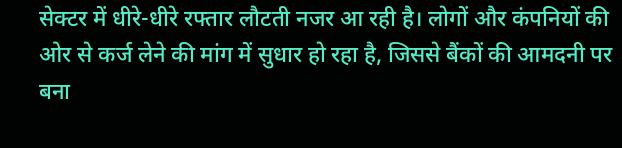सेक्टर में धीरे-धीरे रफ्तार लौटती नजर आ रही है। लोगों और कंपनियों की ओर से कर्ज लेने की मांग में सुधार हो रहा है, जिससे बैंकों की आमदनी पर बना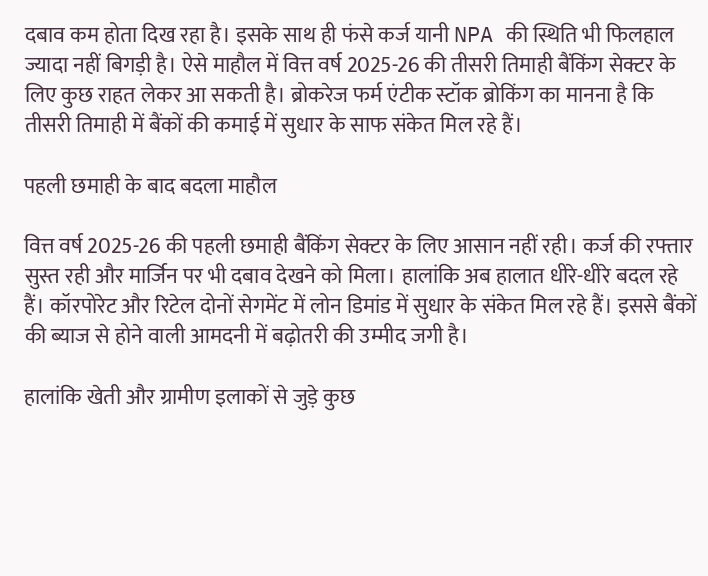दबाव कम होता दिख रहा है। इसके साथ ही फंसे कर्ज यानी NPA की स्थिति भी फिलहाल ज्यादा नहीं बिगड़ी है। ऐसे माहौल में वित्त वर्ष 2025-26 की तीसरी तिमाही बैंकिंग सेक्टर के लिए कुछ राहत लेकर आ सकती है। ब्रोकरेज फर्म एंटीक स्टॉक ब्रोकिंग का मानना है कि तीसरी तिमाही में बैंकों की कमाई में सुधार के साफ संकेत मिल रहे हैं।

पहली छमाही के बाद बदला माहौल

वित्त वर्ष 2025-26 की पहली छमाही बैंकिंग सेक्टर के लिए आसान नहीं रही। कर्ज की रफ्तार सुस्त रही और मार्जिन पर भी दबाव देखने को मिला। हालांकि अब हालात धीरे-धीरे बदल रहे हैं। कॉरपोरेट और रिटेल दोनों सेगमेंट में लोन डिमांड में सुधार के संकेत मिल रहे हैं। इससे बैंकों की ब्याज से होने वाली आमदनी में बढ़ोतरी की उम्मीद जगी है।

हालांकि खेती और ग्रामीण इलाकों से जुड़े कुछ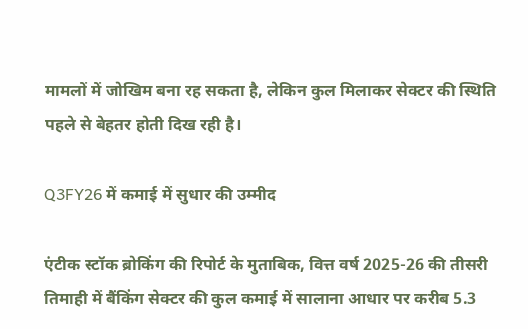मामलों में जोखिम बना रह सकता है, लेकिन कुल मिलाकर सेक्टर की स्थिति पहले से बेहतर होती दिख रही है।

Q3FY26 में कमाई में सुधार की उम्मीद

एंटीक स्टॉक ब्रोकिंग की रिपोर्ट के मुताबिक, वित्त वर्ष 2025-26 की तीसरी तिमाही में बैंकिंग सेक्टर की कुल कमाई में सालाना आधार पर करीब 5.3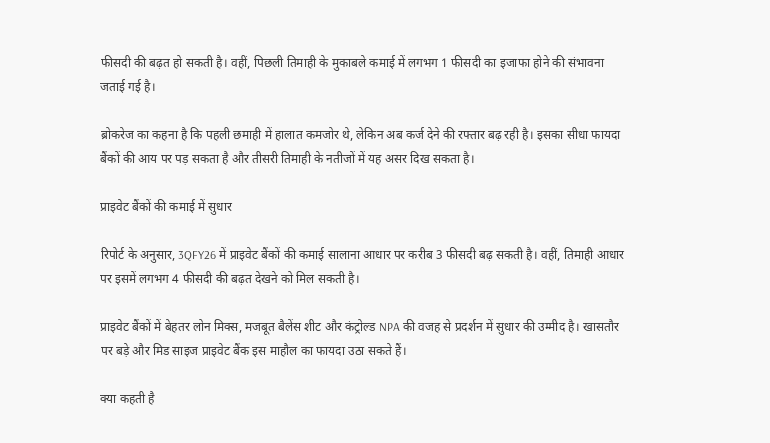फीसदी की बढ़त हो सकती है। वहीं, पिछली तिमाही के मुकाबले कमाई में लगभग 1 फीसदी का इजाफा होने की संभावना जताई गई है।

ब्रोकरेज का कहना है कि पहली छमाही में हालात कमजोर थे, लेकिन अब कर्ज देने की रफ्तार बढ़ रही है। इसका सीधा फायदा बैंकों की आय पर पड़ सकता है और तीसरी तिमाही के नतीजों में यह असर दिख सकता है।

प्राइवेट बैंकों की कमाई में सुधार

रिपोर्ट के अनुसार, 3QFY26 में प्राइवेट बैंकों की कमाई सालाना आधार पर करीब 3 फीसदी बढ़ सकती है। वहीं, तिमाही आधार पर इसमें लगभग 4 फीसदी की बढ़त देखने को मिल सकती है।

प्राइवेट बैंकों में बेहतर लोन मिक्स, मजबूत बैलेंस शीट और कंट्रोल्ड NPA की वजह से प्रदर्शन में सुधार की उम्मीद है। खासतौर पर बड़े और मिड साइज प्राइवेट बैंक इस माहौल का फायदा उठा सकते हैं।

क्या कहती है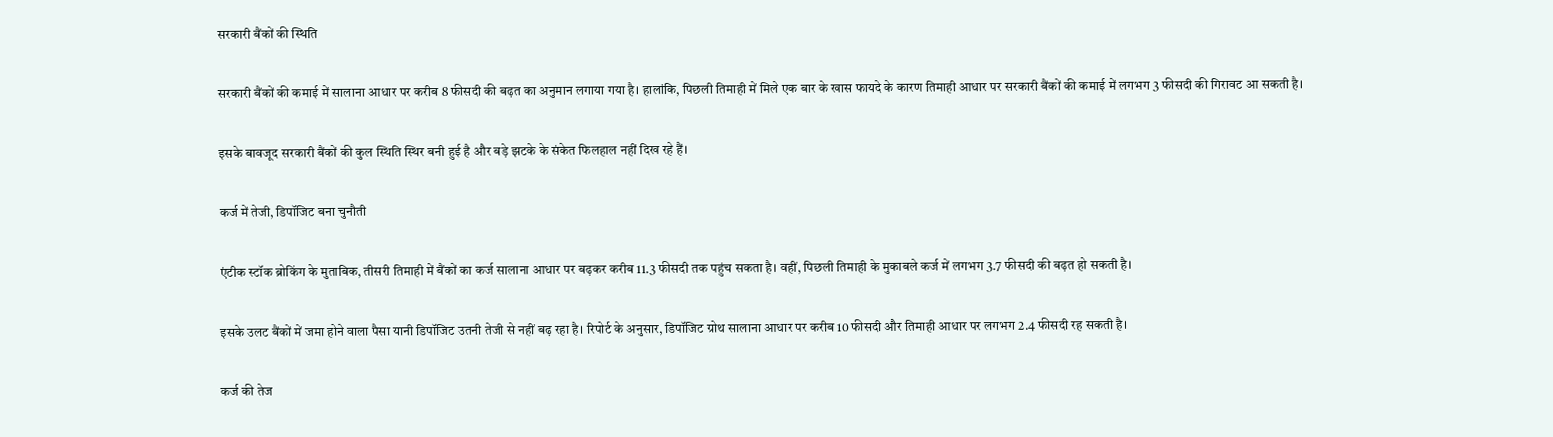सरकारी बैंकों की स्थिति

सरकारी बैंकों की कमाई में सालाना आधार पर करीब 8 फीसदी की बढ़त का अनुमान लगाया गया है। हालांकि, पिछली तिमाही में मिले एक बार के खास फायदे के कारण तिमाही आधार पर सरकारी बैंकों की कमाई में लगभग 3 फीसदी की गिरावट आ सकती है।

इसके बावजूद सरकारी बैंकों की कुल स्थिति स्थिर बनी हुई है और बड़े झटके के संकेत फिलहाल नहीं दिख रहे हैं।

कर्ज में तेजी, डिपॉजिट बना चुनौती

एंटीक स्टॉक ब्रोकिंग के मुताबिक, तीसरी तिमाही में बैंकों का कर्ज सालाना आधार पर बढ़कर करीब 11.3 फीसदी तक पहुंच सकता है। वहीं, पिछली तिमाही के मुकाबले कर्ज में लगभग 3.7 फीसदी की बढ़त हो सकती है।

इसके उलट बैंकों में जमा होने वाला पैसा यानी डिपॉजिट उतनी तेजी से नहीं बढ़ रहा है। रिपोर्ट के अनुसार, डिपॉजिट ग्रोथ सालाना आधार पर करीब 10 फीसदी और तिमाही आधार पर लगभग 2.4 फीसदी रह सकती है।

कर्ज की तेज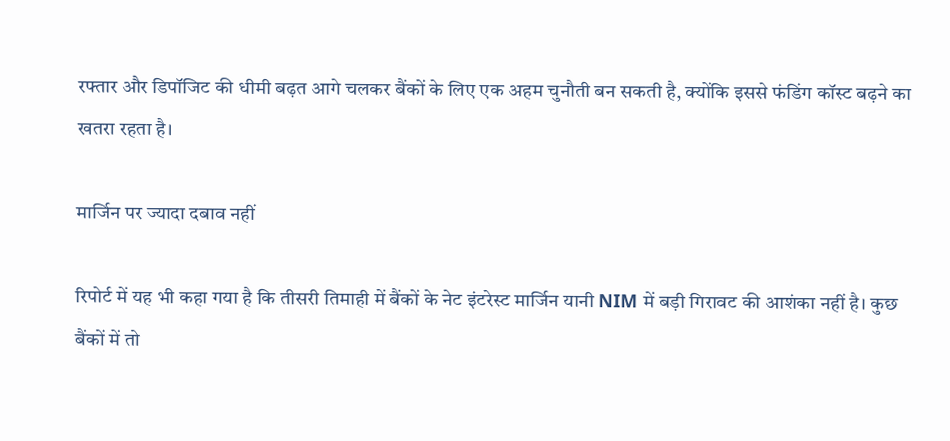रफ्तार और डिपॉजिट की धीमी बढ़त आगे चलकर बैंकों के लिए एक अहम चुनौती बन सकती है, क्योंकि इससे फंडिंग कॉस्ट बढ़ने का खतरा रहता है।

मार्जिन पर ज्यादा दबाव नहीं

रिपोर्ट में यह भी कहा गया है कि तीसरी तिमाही में बैंकों के नेट इंटरेस्ट मार्जिन यानी NIM में बड़ी गिरावट की आशंका नहीं है। कुछ बैंकों में तो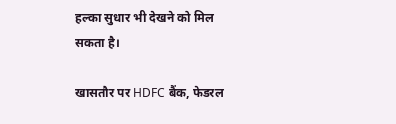हल्का सुधार भी देखने को मिल सकता है।

खासतौर पर HDFC बैंक, फेडरल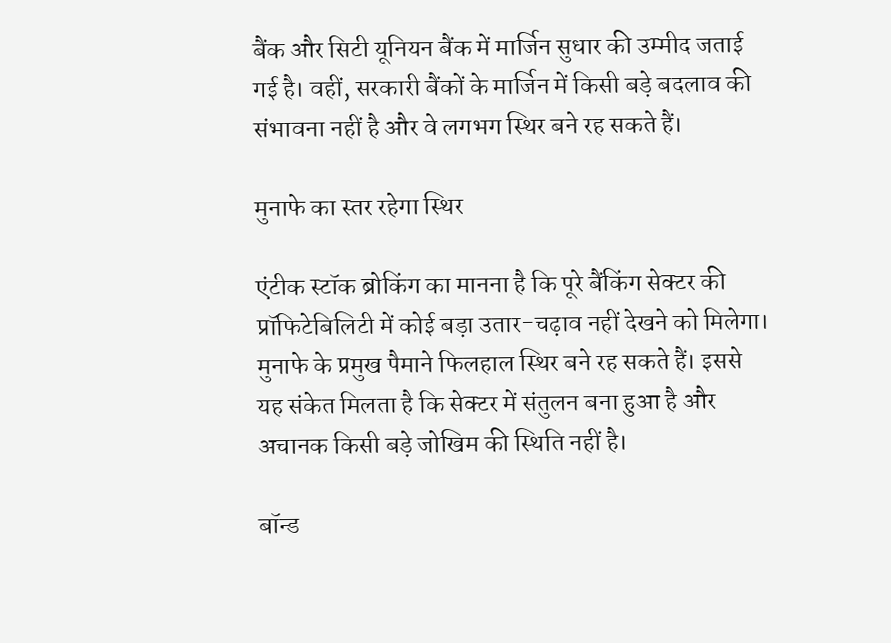बैंक और सिटी यूनियन बैंक में मार्जिन सुधार की उम्मीद जताई गई है। वहीं, सरकारी बैंकों के मार्जिन में किसी बड़े बदलाव की संभावना नहीं है और वे लगभग स्थिर बने रह सकते हैं।

मुनाफे का स्तर रहेगा स्थिर

एंटीक स्टॉक ब्रोकिंग का मानना है कि पूरे बैंकिंग सेक्टर की प्रॉफिटेबिलिटी में कोई बड़ा उतार-चढ़ाव नहीं देखने को मिलेगा। मुनाफे के प्रमुख पैमाने फिलहाल स्थिर बने रह सकते हैं। इससे यह संकेत मिलता है कि सेक्टर में संतुलन बना हुआ है और अचानक किसी बड़े जोखिम की स्थिति नहीं है।

बॉन्ड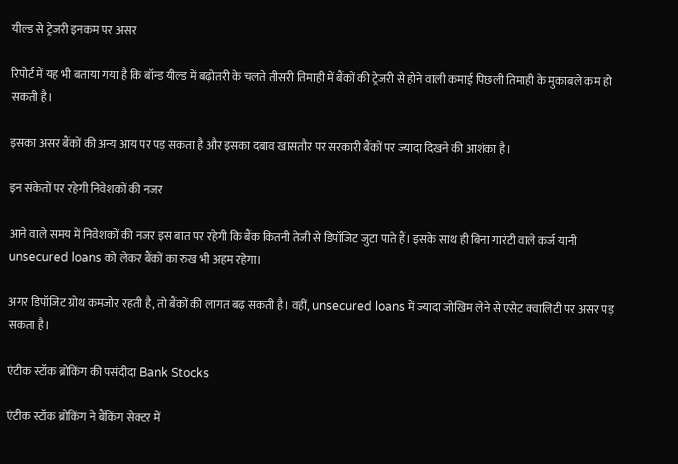यील्ड से ट्रेजरी इनकम पर असर

रिपोर्ट में यह भी बताया गया है कि बॉन्ड यील्ड में बढ़ोतरी के चलते तीसरी तिमाही में बैंकों की ट्रेजरी से होने वाली कमाई पिछली तिमाही के मुकाबले कम हो सकती है।

इसका असर बैंकों की अन्य आय पर पड़ सकता है और इसका दबाव खासतौर पर सरकारी बैंकों पर ज्यादा दिखने की आशंका है।

इन संकेतों पर रहेगी निवेशकों की नजर

आने वाले समय में निवेशकों की नजर इस बात पर रहेगी कि बैंक कितनी तेजी से डिपॉजिट जुटा पाते हैं। इसके साथ ही बिना गारंटी वाले कर्ज यानी unsecured loans को लेकर बैंकों का रुख भी अहम रहेगा।

अगर डिपॉजिट ग्रोथ कमजोर रहती है, तो बैंकों की लागत बढ़ सकती है। वहीं, unsecured loans में ज्यादा जोखिम लेने से एसेट क्वालिटी पर असर पड़ सकता है।

एंटीक स्टॉक ब्रोकिंग की पसंदीदा Bank Stocks

एंटीक स्टॉक ब्रोकिंग ने बैंकिंग सेक्टर में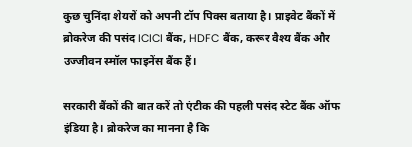कुछ चुनिंदा शेयरों को अपनी टॉप पिक्स बताया है। प्राइवेट बैंकों में ब्रोकरेज की पसंद ICICI बैंक, HDFC बैंक, करूर वैश्य बैंक और उज्जीवन स्मॉल फाइनेंस बैंक हैं।

सरकारी बैंकों की बात करें तो एंटीक की पहली पसंद स्टेट बैंक ऑफ इंडिया है। ब्रोकरेज का मानना है कि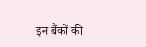इन बैंकों की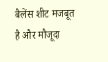बैलेंस शीट मजबूत है और मौजूदा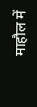माहौल में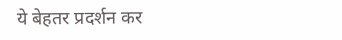ये बेहतर प्रदर्शन कर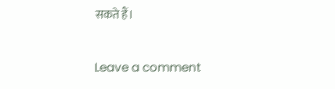सकते हैं।

Leave a comment